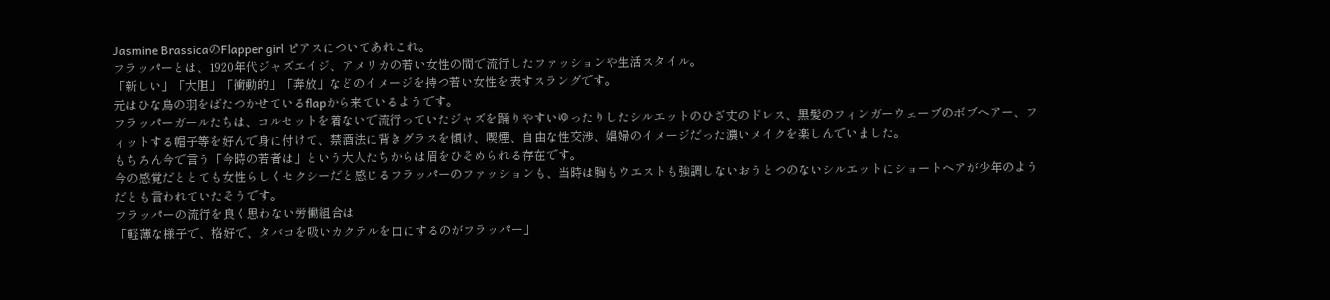Jasmine BrassicaのFlapper girl ピアスについてあれこれ。
フラッパーとは、1920年代ジャズエイジ、アメリカの若い女性の間で流行したファッションや生活スタイル。
「新しい」「大胆」「衝動的」「奔放」などのイメージを持つ若い女性を表すスラングです。
元はひな鳥の羽をばたつかせているflapから来ているようです。
フラッパーガールたちは、コルセットを着ないで流行っていたジャズを踊りやすいゆったりしたシルエットのひざ丈のドレス、黒髪のフィンガーウェーブのボブヘアー、フィットする帽子等を好んで身に付けて、禁酒法に背きグラスを傾け、喫煙、自由な性交渉、娼婦のイメージだった濃いメイクを楽しんでいました。
もちろん今で言う「今時の若者は」という大人たちからは眉をひそめられる存在です。
今の感覚だととても女性らしくセクシーだと感じるフラッパーのファッションも、当時は胸もウエストも強調しないおうとつのないシルエットにショートヘアが少年のようだとも言われていたそうです。
フラッパーの流行を良く思わない労働組合は
「軽薄な様子で、格好で、タバコを吸いカクテルを口にするのがフラッパー」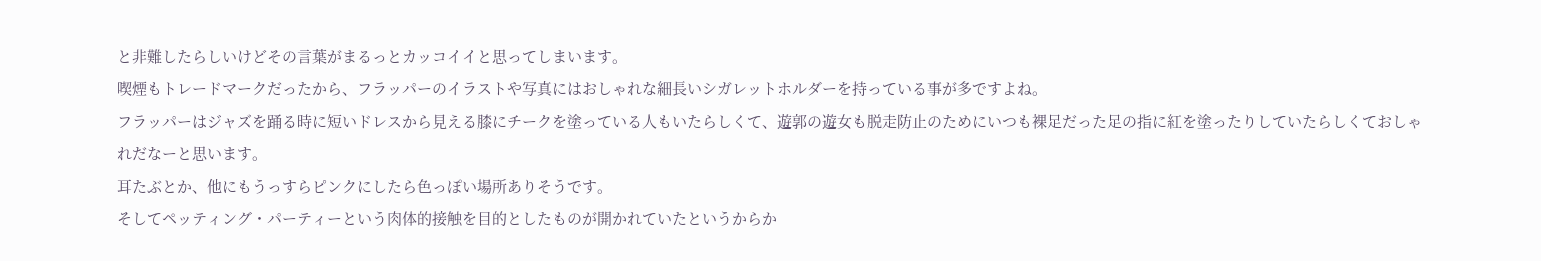と非難したらしいけどその言葉がまるっとカッコイイと思ってしまいます。
喫煙もトレードマークだったから、フラッパーのイラストや写真にはおしゃれな細長いシガレットホルダーを持っている事が多ですよね。
フラッパーはジャズを踊る時に短いドレスから見える膝にチークを塗っている人もいたらしくて、遊郭の遊女も脱走防止のためにいつも裸足だった足の指に紅を塗ったりしていたらしくておしゃれだなーと思います。
耳たぶとか、他にもうっすらピンクにしたら色っぽい場所ありそうです。
そしてペッティング・パーティーという肉体的接触を目的としたものが開かれていたというからか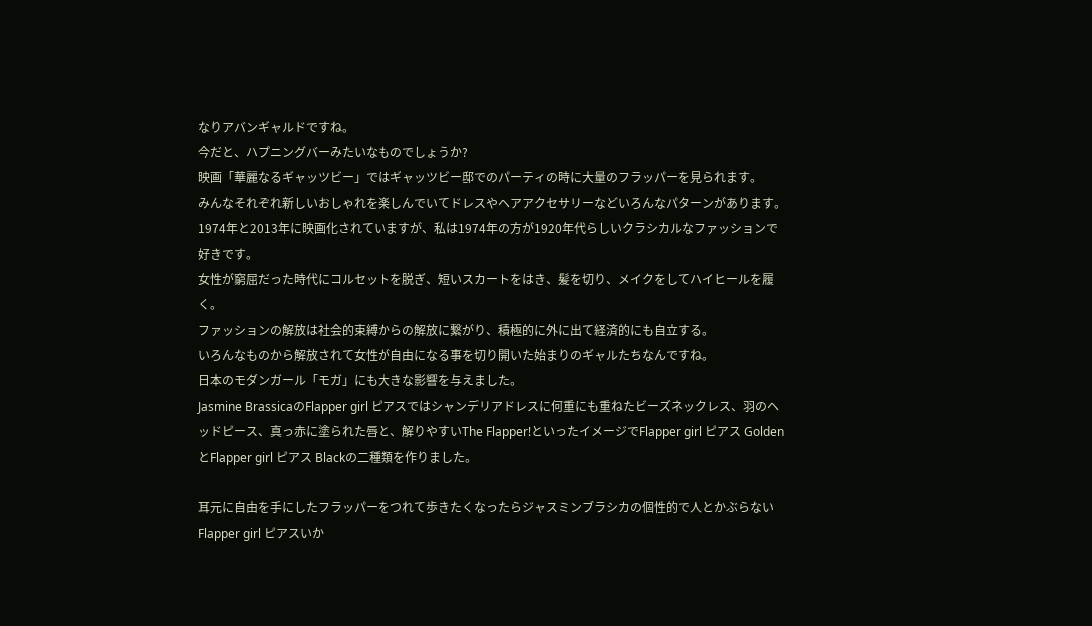なりアバンギャルドですね。
今だと、ハプニングバーみたいなものでしょうか?
映画「華麗なるギャッツビー」ではギャッツビー邸でのパーティの時に大量のフラッパーを見られます。
みんなそれぞれ新しいおしゃれを楽しんでいてドレスやヘアアクセサリーなどいろんなパターンがあります。
1974年と2013年に映画化されていますが、私は1974年の方が1920年代らしいクラシカルなファッションで好きです。
女性が窮屈だった時代にコルセットを脱ぎ、短いスカートをはき、髪を切り、メイクをしてハイヒールを履く。
ファッションの解放は社会的束縛からの解放に繋がり、積極的に外に出て経済的にも自立する。
いろんなものから解放されて女性が自由になる事を切り開いた始まりのギャルたちなんですね。
日本のモダンガール「モガ」にも大きな影響を与えました。
Jasmine BrassicaのFlapper girl ピアスではシャンデリアドレスに何重にも重ねたビーズネックレス、羽のヘッドピース、真っ赤に塗られた唇と、解りやすいThe Flapper!といったイメージでFlapper girl ピアス GoldenとFlapper girl ピアス Blackの二種類を作りました。

耳元に自由を手にしたフラッパーをつれて歩きたくなったらジャスミンブラシカの個性的で人とかぶらないFlapper girl ピアスいか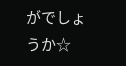がでしょうか☆